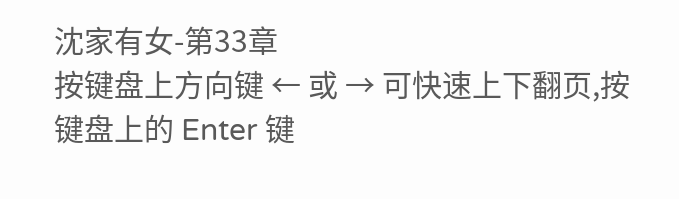沈家有女-第33章
按键盘上方向键 ← 或 → 可快速上下翻页,按键盘上的 Enter 键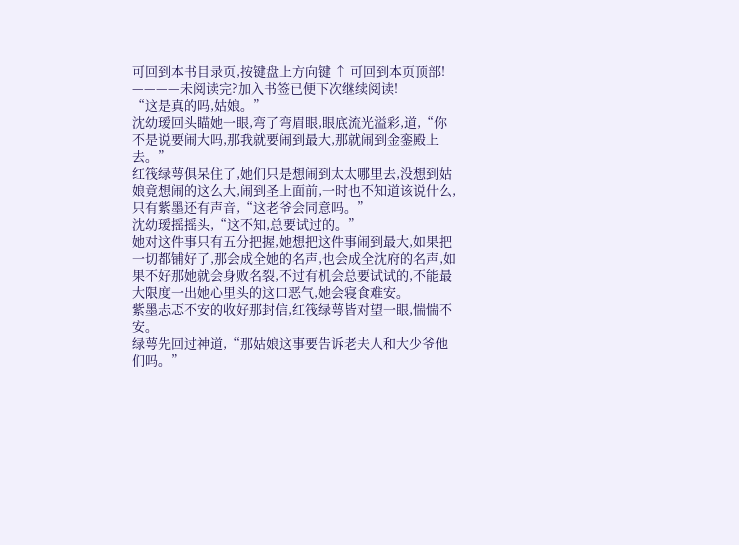可回到本书目录页,按键盘上方向键 ↑ 可回到本页顶部!
————未阅读完?加入书签已便下次继续阅读!
“这是真的吗,姑娘。”
沈幼瑷回头瞄她一眼,弯了弯眉眼,眼底流光溢彩,道,“你不是说要闹大吗,那我就要闹到最大,那就闹到金銮殿上去。”
红筏绿萼俱呆住了,她们只是想闹到太太哪里去,没想到姑娘竟想闹的这么大,闹到圣上面前,一时也不知道该说什么,只有紫墨还有声音,“这老爷会同意吗。”
沈幼瑷摇摇头,“这不知,总要试过的。”
她对这件事只有五分把握,她想把这件事闹到最大,如果把一切都铺好了,那会成全她的名声,也会成全沈府的名声,如果不好那她就会身败名裂,不过有机会总要试试的,不能最大限度一出她心里头的这口恶气,她会寝食难安。
紫墨忐忑不安的收好那封信,红筏绿萼皆对望一眼,惴惴不安。
绿萼先回过神道,“那姑娘这事要告诉老夫人和大少爷他们吗。”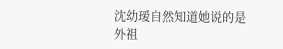沈幼瑷自然知道她说的是外祖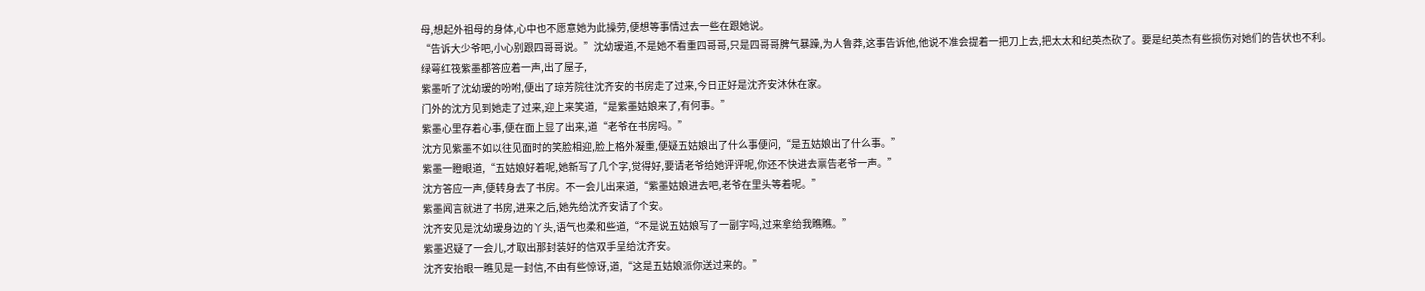母,想起外祖母的身体,心中也不愿意她为此操劳,便想等事情过去一些在跟她说。
“告诉大少爷吧,小心别跟四哥哥说。”沈幼瑷道,不是她不看重四哥哥,只是四哥哥脾气暴躁,为人鲁莽,这事告诉他,他说不准会提着一把刀上去,把太太和纪英杰砍了。要是纪英杰有些损伤对她们的告状也不利。
绿萼红筏紫墨都答应着一声,出了屋子,
紫墨听了沈幼瑷的吩咐,便出了琼芳院往沈齐安的书房走了过来,今日正好是沈齐安沐休在家。
门外的沈方见到她走了过来,迎上来笑道,“是紫墨姑娘来了,有何事。”
紫墨心里存着心事,便在面上显了出来,道“老爷在书房吗。”
沈方见紫墨不如以往见面时的笑脸相迎,脸上格外凝重,便疑五姑娘出了什么事便问,“是五姑娘出了什么事。”
紫墨一瞪眼道,“五姑娘好着呢,她新写了几个字,觉得好,要请老爷给她评评呢,你还不快进去禀告老爷一声。”
沈方答应一声,便转身去了书房。不一会儿出来道,“紫墨姑娘进去吧,老爷在里头等着呢。”
紫墨闻言就进了书房,进来之后,她先给沈齐安请了个安。
沈齐安见是沈幼瑷身边的丫头,语气也柔和些道,“不是说五姑娘写了一副字吗,过来拿给我瞧瞧。”
紫墨迟疑了一会儿,才取出那封装好的信双手呈给沈齐安。
沈齐安抬眼一瞧见是一封信,不由有些惊讶,道,“这是五姑娘派你送过来的。”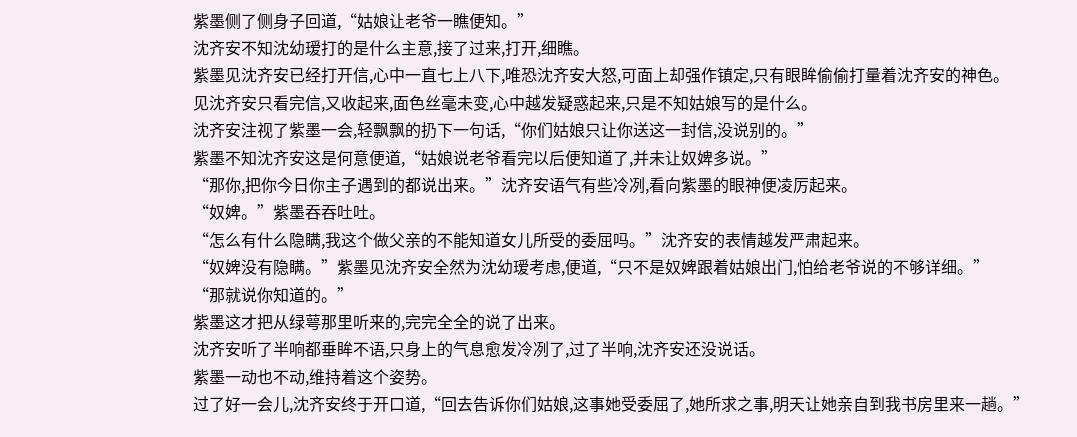紫墨侧了侧身子回道,“姑娘让老爷一瞧便知。”
沈齐安不知沈幼瑷打的是什么主意,接了过来,打开,细瞧。
紫墨见沈齐安已经打开信,心中一直七上八下,唯恐沈齐安大怒,可面上却强作镇定,只有眼眸偷偷打量着沈齐安的神色。
见沈齐安只看完信,又收起来,面色丝毫未变,心中越发疑惑起来,只是不知姑娘写的是什么。
沈齐安注视了紫墨一会,轻飘飘的扔下一句话,“你们姑娘只让你送这一封信,没说别的。”
紫墨不知沈齐安这是何意便道,“姑娘说老爷看完以后便知道了,并未让奴婢多说。”
“那你,把你今日你主子遇到的都说出来。”沈齐安语气有些冷冽,看向紫墨的眼神便凌厉起来。
“奴婢。”紫墨吞吞吐吐。
“怎么有什么隐瞒,我这个做父亲的不能知道女儿所受的委屈吗。”沈齐安的表情越发严肃起来。
“奴婢没有隐瞒。”紫墨见沈齐安全然为沈幼瑷考虑,便道,“只不是奴婢跟着姑娘出门,怕给老爷说的不够详细。”
“那就说你知道的。”
紫墨这才把从绿萼那里听来的,完完全全的说了出来。
沈齐安听了半响都垂眸不语,只身上的气息愈发冷冽了,过了半响,沈齐安还没说话。
紫墨一动也不动,维持着这个姿势。
过了好一会儿,沈齐安终于开口道,“回去告诉你们姑娘,这事她受委屈了,她所求之事,明天让她亲自到我书房里来一趟。”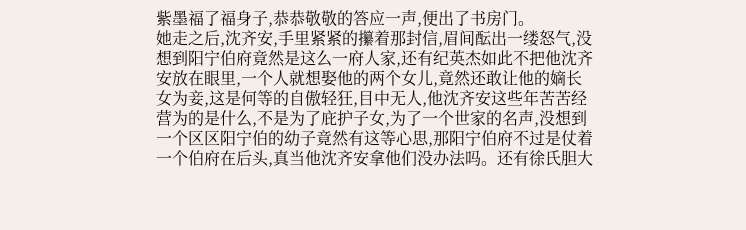紫墨福了福身子,恭恭敬敬的答应一声,便出了书房门。
她走之后,沈齐安,手里紧紧的攥着那封信,眉间酝出一缕怒气,没想到阳宁伯府竟然是这么一府人家,还有纪英杰如此不把他沈齐安放在眼里,一个人就想娶他的两个女儿,竟然还敢让他的嫡长女为妾,这是何等的自傲轻狂,目中无人,他沈齐安这些年苦苦经营为的是什么,不是为了庇护子女,为了一个世家的名声,没想到一个区区阳宁伯的幼子竟然有这等心思,那阳宁伯府不过是仗着一个伯府在后头,真当他沈齐安拿他们没办法吗。还有徐氏胆大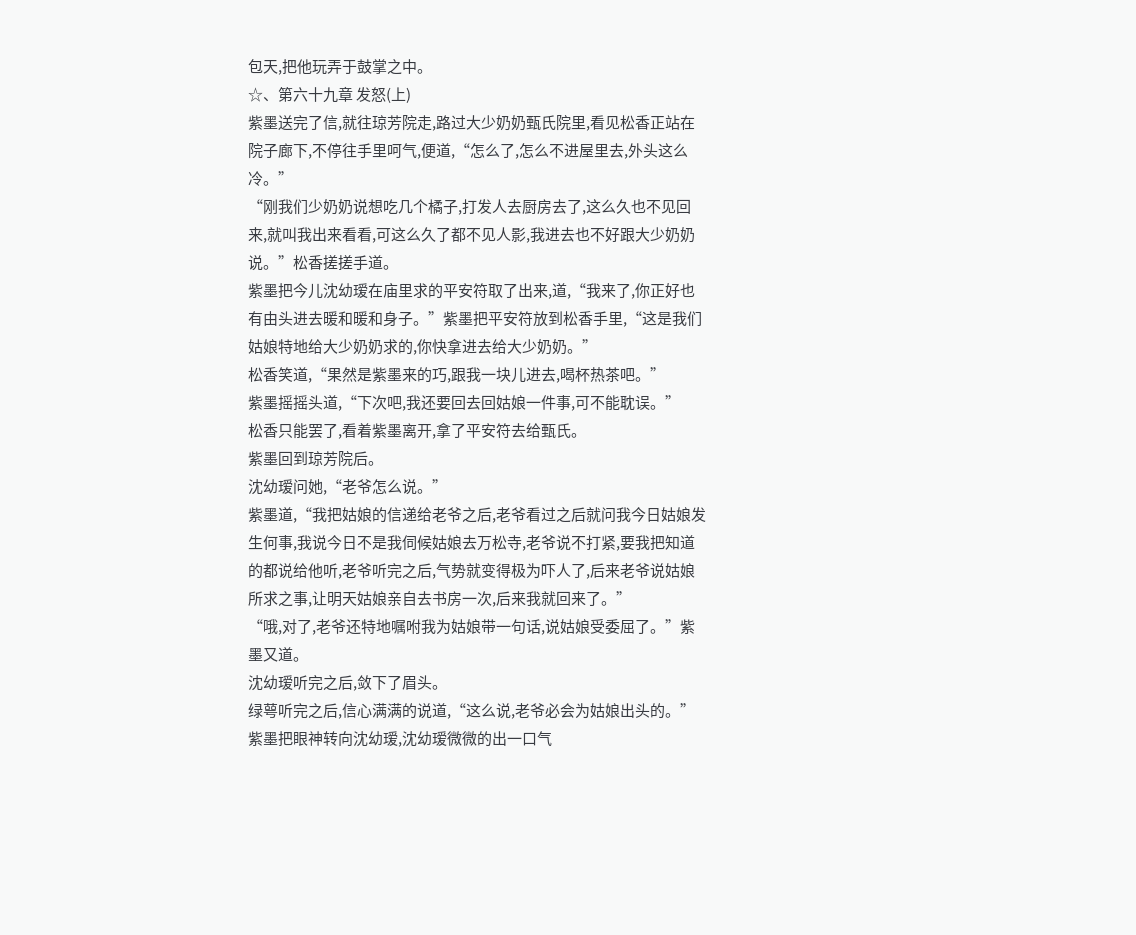包天,把他玩弄于鼓掌之中。
☆、第六十九章 发怒(上)
紫墨送完了信,就往琼芳院走,路过大少奶奶甄氏院里,看见松香正站在院子廊下,不停往手里呵气,便道,“怎么了,怎么不进屋里去,外头这么冷。”
“刚我们少奶奶说想吃几个橘子,打发人去厨房去了,这么久也不见回来,就叫我出来看看,可这么久了都不见人影,我进去也不好跟大少奶奶说。”松香搓搓手道。
紫墨把今儿沈幼瑷在庙里求的平安符取了出来,道,“我来了,你正好也有由头进去暖和暖和身子。”紫墨把平安符放到松香手里,“这是我们姑娘特地给大少奶奶求的,你快拿进去给大少奶奶。”
松香笑道,“果然是紫墨来的巧,跟我一块儿进去,喝杯热茶吧。”
紫墨摇摇头道,“下次吧,我还要回去回姑娘一件事,可不能耽误。”
松香只能罢了,看着紫墨离开,拿了平安符去给甄氏。
紫墨回到琼芳院后。
沈幼瑷问她,“老爷怎么说。”
紫墨道,“我把姑娘的信递给老爷之后,老爷看过之后就问我今日姑娘发生何事,我说今日不是我伺候姑娘去万松寺,老爷说不打紧,要我把知道的都说给他听,老爷听完之后,气势就变得极为吓人了,后来老爷说姑娘所求之事,让明天姑娘亲自去书房一次,后来我就回来了。”
“哦,对了,老爷还特地嘱咐我为姑娘带一句话,说姑娘受委屈了。”紫墨又道。
沈幼瑷听完之后,敛下了眉头。
绿萼听完之后,信心满满的说道,“这么说,老爷必会为姑娘出头的。”
紫墨把眼神转向沈幼瑷,沈幼瑷微微的出一口气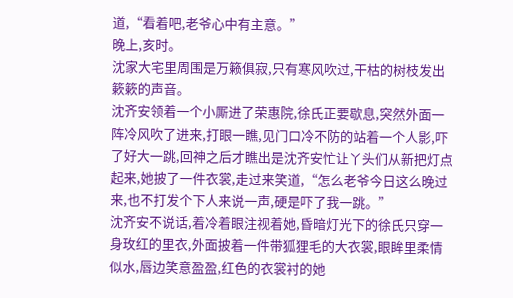道,“看着吧,老爷心中有主意。”
晚上,亥时。
沈家大宅里周围是万籁俱寂,只有寒风吹过,干枯的树枝发出簌簌的声音。
沈齐安领着一个小厮进了荣惠院,徐氏正要歇息,突然外面一阵冷风吹了进来,打眼一瞧,见门口冷不防的站着一个人影,吓了好大一跳,回神之后才瞧出是沈齐安忙让丫头们从新把灯点起来,她披了一件衣裳,走过来笑道,“怎么老爷今日这么晚过来,也不打发个下人来说一声,硬是吓了我一跳。”
沈齐安不说话,着冷着眼注视着她,昏暗灯光下的徐氏只穿一身玫红的里衣,外面披着一件带狐狸毛的大衣裳,眼眸里柔情似水,唇边笑意盈盈,红色的衣裳衬的她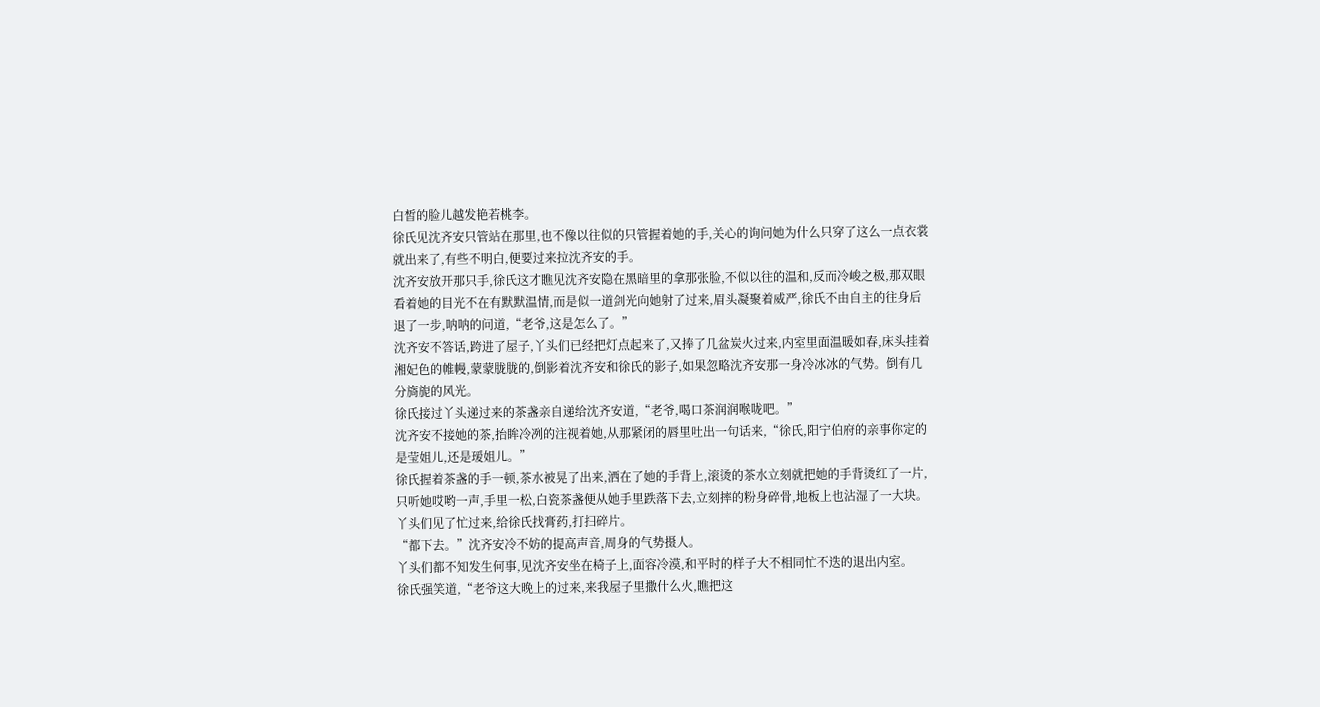白皙的脸儿越发艳若桃李。
徐氏见沈齐安只管站在那里,也不像以往似的只管握着她的手,关心的询问她为什么只穿了这么一点衣裳就出来了,有些不明白,便要过来拉沈齐安的手。
沈齐安放开那只手,徐氏这才瞧见沈齐安隐在黑暗里的拿那张脸,不似以往的温和,反而冷峻之极,那双眼看着她的目光不在有默默温情,而是似一道剑光向她射了过来,眉头凝聚着威严,徐氏不由自主的往身后退了一步,呐呐的问道,“老爷,这是怎么了。”
沈齐安不答话,跨进了屋子,丫头们已经把灯点起来了,又捧了几盆炭火过来,内室里面温暖如春,床头挂着湘妃色的帷幔,蒙蒙胧胧的,倒影着沈齐安和徐氏的影子,如果忽略沈齐安那一身冷冰冰的气势。倒有几分旖旎的风光。
徐氏接过丫头递过来的茶盏亲自递给沈齐安道,“老爷,喝口茶润润喉咙吧。”
沈齐安不接她的茶,抬眸冷冽的注视着她,从那紧闭的唇里吐出一句话来,“徐氏,阳宁伯府的亲事你定的是莹姐儿,还是瑷姐儿。”
徐氏握着茶盏的手一顿,茶水被晃了出来,洒在了她的手背上,滚烫的茶水立刻就把她的手背烫红了一片,只听她哎哟一声,手里一松,白瓷茶盏便从她手里跌落下去,立刻摔的粉身碎骨,地板上也沾湿了一大块。
丫头们见了忙过来,给徐氏找膏药,打扫碎片。
“都下去。”沈齐安冷不妨的提高声音,周身的气势摄人。
丫头们都不知发生何事,见沈齐安坐在椅子上,面容冷漠,和平时的样子大不相同忙不迭的退出内室。
徐氏强笑道,“老爷这大晚上的过来,来我屋子里撒什么火,瞧把这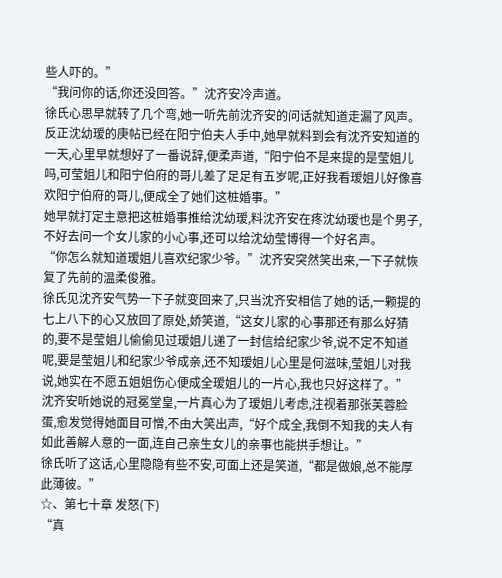些人吓的。”
“我问你的话,你还没回答。”沈齐安冷声道。
徐氏心思早就转了几个弯,她一听先前沈齐安的问话就知道走漏了风声。反正沈幼瑷的庚帖已经在阳宁伯夫人手中,她早就料到会有沈齐安知道的一天,心里早就想好了一番说辞,便柔声道,“阳宁伯不是来提的是莹姐儿吗,可莹姐儿和阳宁伯府的哥儿差了足足有五岁呢,正好我看瑷姐儿好像喜欢阳宁伯府的哥儿,便成全了她们这桩婚事。”
她早就打定主意把这桩婚事推给沈幼瑷,料沈齐安在疼沈幼瑷也是个男子,不好去问一个女儿家的小心事,还可以给沈幼莹博得一个好名声。
“你怎么就知道瑷姐儿喜欢纪家少爷。”沈齐安突然笑出来,一下子就恢复了先前的温柔俊雅。
徐氏见沈齐安气势一下子就变回来了,只当沈齐安相信了她的话,一颗提的七上八下的心又放回了原处,娇笑道,“这女儿家的心事那还有那么好猜的,要不是莹姐儿偷偷见过瑷姐儿递了一封信给纪家少爷,说不定不知道呢,要是莹姐儿和纪家少爷成亲,还不知瑷姐儿心里是何滋味,莹姐儿对我说,她实在不愿五姐姐伤心便成全瑷姐儿的一片心,我也只好这样了。”
沈齐安听她说的冠冕堂皇,一片真心为了瑷姐儿考虑,注视着那张芙蓉脸蛋,愈发觉得她面目可憎,不由大笑出声,“好个成全,我倒不知我的夫人有如此善解人意的一面,连自己亲生女儿的亲事也能拱手想让。”
徐氏听了这话,心里隐隐有些不安,可面上还是笑道,“都是做娘,总不能厚此薄彼。”
☆、第七十章 发怒(下)
“真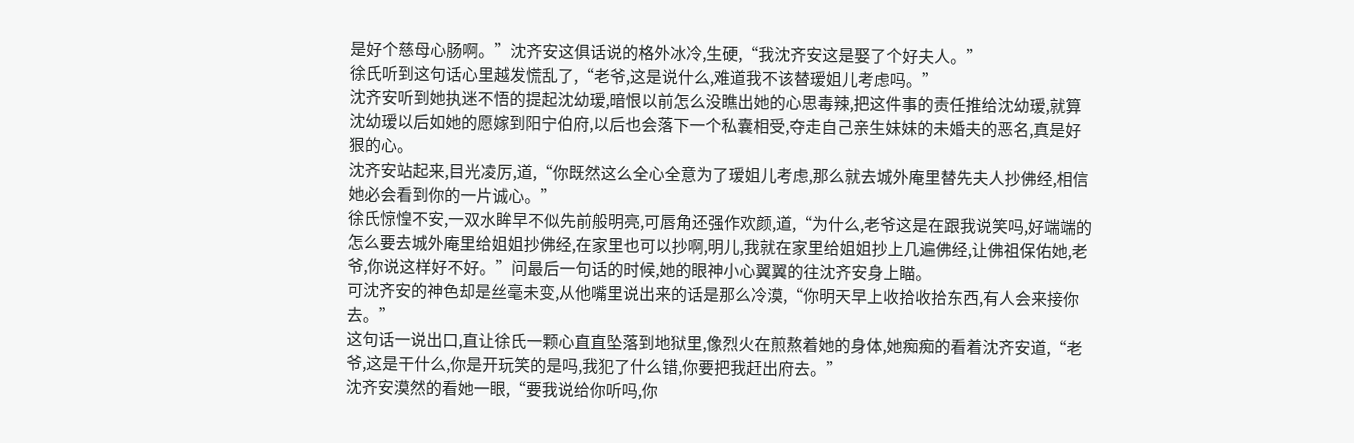是好个慈母心肠啊。”沈齐安这俱话说的格外冰冷,生硬,“我沈齐安这是娶了个好夫人。”
徐氏听到这句话心里越发慌乱了,“老爷,这是说什么,难道我不该替瑷姐儿考虑吗。”
沈齐安听到她执迷不悟的提起沈幼瑷,暗恨以前怎么没瞧出她的心思毒辣,把这件事的责任推给沈幼瑷,就算沈幼瑷以后如她的愿嫁到阳宁伯府,以后也会落下一个私囊相受,夺走自己亲生妹妹的未婚夫的恶名,真是好狠的心。
沈齐安站起来,目光凌厉,道,“你既然这么全心全意为了瑷姐儿考虑,那么就去城外庵里替先夫人抄佛经,相信她必会看到你的一片诚心。”
徐氏惊惶不安,一双水眸早不似先前般明亮,可唇角还强作欢颜,道,“为什么,老爷这是在跟我说笑吗,好端端的怎么要去城外庵里给姐姐抄佛经,在家里也可以抄啊,明儿,我就在家里给姐姐抄上几遍佛经,让佛祖保佑她,老爷,你说这样好不好。”问最后一句话的时候,她的眼神小心翼翼的往沈齐安身上瞄。
可沈齐安的神色却是丝毫未变,从他嘴里说出来的话是那么冷漠,“你明天早上收拾收拾东西,有人会来接你去。”
这句话一说出口,直让徐氏一颗心直直坠落到地狱里,像烈火在煎熬着她的身体,她痴痴的看着沈齐安道,“老爷,这是干什么,你是开玩笑的是吗,我犯了什么错,你要把我赶出府去。”
沈齐安漠然的看她一眼,“要我说给你听吗,你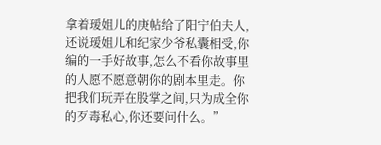拿着瑷姐儿的庚帖给了阳宁伯夫人,还说瑷姐儿和纪家少爷私囊相受,你编的一手好故事,怎么不看你故事里的人愿不愿意朝你的剧本里走。你把我们玩弄在股掌之间,只为成全你的歹毒私心,你还要问什么。”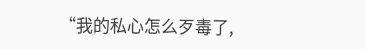“我的私心怎么歹毒了,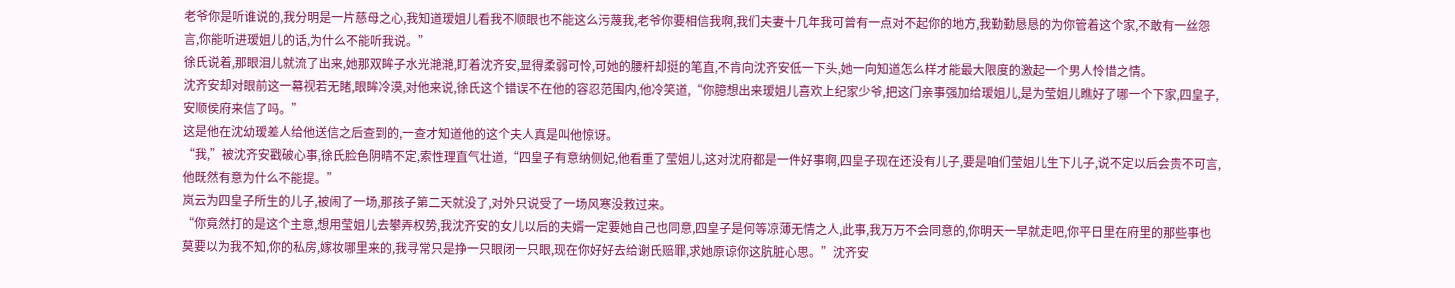老爷你是听谁说的,我分明是一片慈母之心,我知道瑷姐儿看我不顺眼也不能这么污蔑我,老爷你要相信我啊,我们夫妻十几年我可曾有一点对不起你的地方,我勤勤恳恳的为你管着这个家,不敢有一丝怨言,你能听进瑷姐儿的话,为什么不能听我说。”
徐氏说着,那眼泪儿就流了出来,她那双眸子水光滟滟,盯着沈齐安,显得柔弱可怜,可她的腰杆却挺的笔直,不肯向沈齐安低一下头,她一向知道怎么样才能最大限度的激起一个男人怜惜之情。
沈齐安却对眼前这一幕视若无睹,眼眸冷漠,对他来说,徐氏这个错误不在他的容忍范围内,他冷笑道,“你臆想出来瑷姐儿喜欢上纪家少爷,把这门亲事强加给瑷姐儿,是为莹姐儿瞧好了哪一个下家,四皇子,安顺侯府来信了吗。”
这是他在沈幼瑷差人给他送信之后查到的,一查才知道他的这个夫人真是叫他惊讶。
“我,”被沈齐安戳破心事,徐氏脸色阴晴不定,索性理直气壮道,“四皇子有意纳侧妃,他看重了莹姐儿,这对沈府都是一件好事啊,四皇子现在还没有儿子,要是咱们莹姐儿生下儿子,说不定以后会贵不可言,他既然有意为什么不能提。”
岚云为四皇子所生的儿子,被闹了一场,那孩子第二天就没了,对外只说受了一场风寒没救过来。
“你竟然打的是这个主意,想用莹姐儿去攀弄权势,我沈齐安的女儿以后的夫婿一定要她自己也同意,四皇子是何等凉薄无情之人,此事,我万万不会同意的,你明天一早就走吧,你平日里在府里的那些事也莫要以为我不知,你的私房,嫁妆哪里来的,我寻常只是挣一只眼闭一只眼,现在你好好去给谢氏赔罪,求她原谅你这肮脏心思。”沈齐安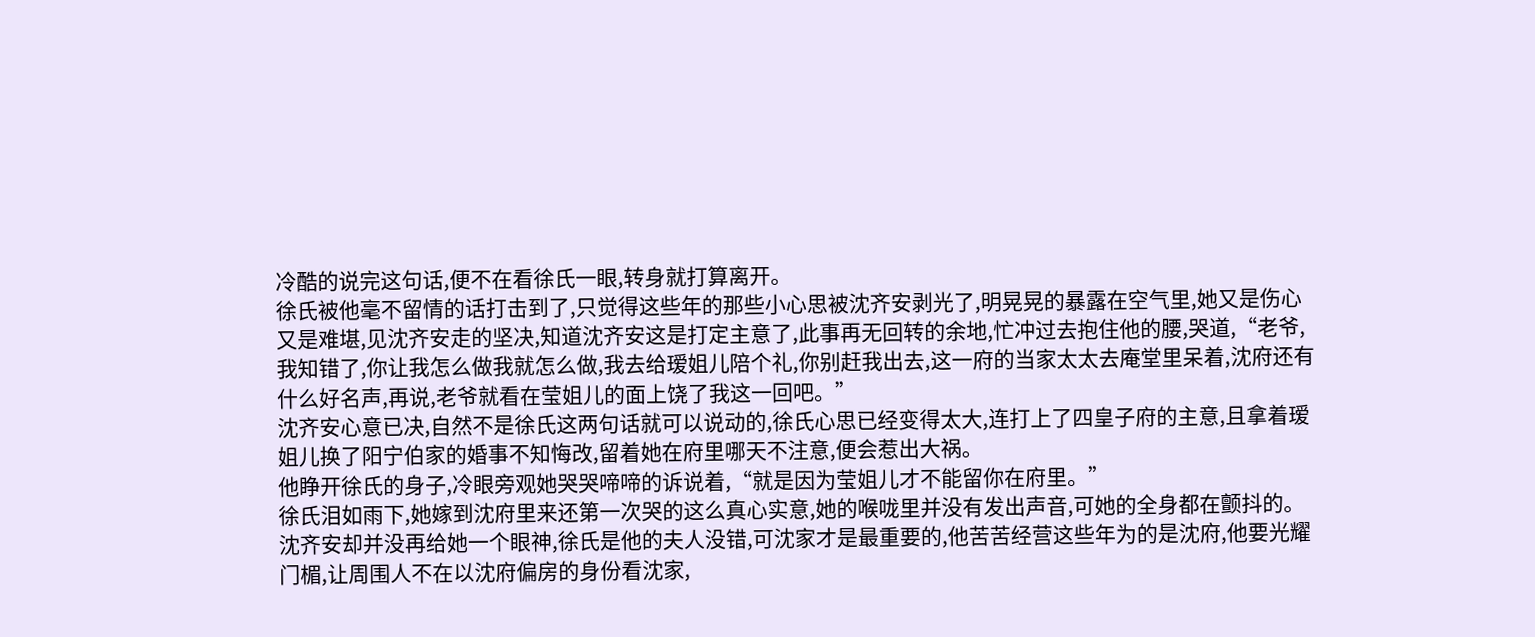冷酷的说完这句话,便不在看徐氏一眼,转身就打算离开。
徐氏被他毫不留情的话打击到了,只觉得这些年的那些小心思被沈齐安剥光了,明晃晃的暴露在空气里,她又是伤心又是难堪,见沈齐安走的坚决,知道沈齐安这是打定主意了,此事再无回转的余地,忙冲过去抱住他的腰,哭道,“老爷,我知错了,你让我怎么做我就怎么做,我去给瑷姐儿陪个礼,你别赶我出去,这一府的当家太太去庵堂里呆着,沈府还有什么好名声,再说,老爷就看在莹姐儿的面上饶了我这一回吧。”
沈齐安心意已决,自然不是徐氏这两句话就可以说动的,徐氏心思已经变得太大,连打上了四皇子府的主意,且拿着瑷姐儿换了阳宁伯家的婚事不知悔改,留着她在府里哪天不注意,便会惹出大祸。
他睁开徐氏的身子,冷眼旁观她哭哭啼啼的诉说着,“就是因为莹姐儿才不能留你在府里。”
徐氏泪如雨下,她嫁到沈府里来还第一次哭的这么真心实意,她的喉咙里并没有发出声音,可她的全身都在颤抖的。
沈齐安却并没再给她一个眼神,徐氏是他的夫人没错,可沈家才是最重要的,他苦苦经营这些年为的是沈府,他要光耀门楣,让周围人不在以沈府偏房的身份看沈家,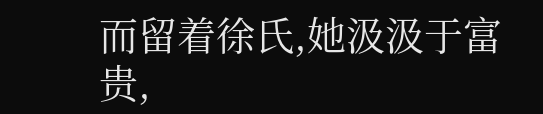而留着徐氏,她汲汲于富贵,